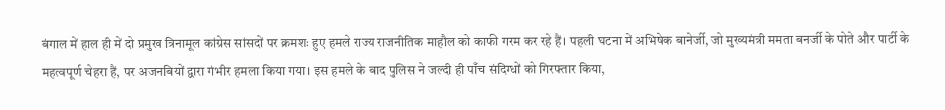बंगाल में हाल ही में दो प्रमुख त्रिनामूल कांग्रेस सांसदों पर क्रमशः हुए हमले राज्य राजनीतिक माहौल को काफी गरम कर रहे हैं। पहली घटना में अभिषेक बानेर्जी, जो मुख्यमंत्री ममता बनर्जी के पोते और पार्टी के महत्वपूर्ण चेहरा हैं, पर अजनबियों द्वारा गंभीर हमला किया गया। इस हमले के बाद पुलिस ने जल्दी ही पाँच संदिग्धों को गिरफ्तार किया,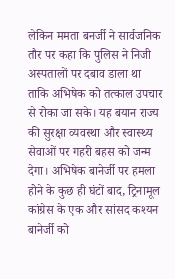लेकिन ममता बनर्जी ने सार्वजनिक तौर पर कहा कि पुलिस ने निजी अस्पतालों पर दबाव डाला था ताकि अभिषेक को तत्काल उपचार से रोका जा सके। यह बयान राज्य की सुरक्षा व्यवस्था और स्वास्थ्य सेवाओं पर गहरी बहस को जन्म देगा। अभिषेक बानेर्जी पर हमला होने के कुछ ही घंटों बाद, ट्रिनामूल कांग्रेस के एक और सांसद कश्यन बानेर्जी को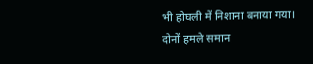भी होघली में निशाना बनाया गया। दोनों हमले समान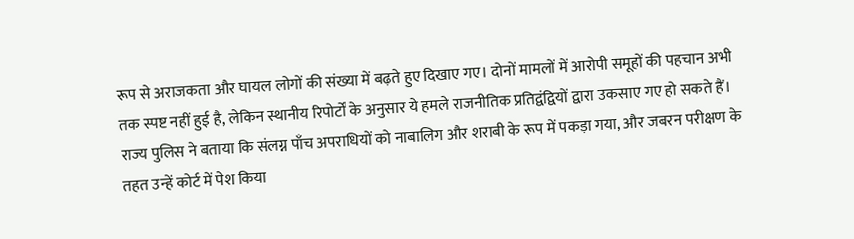रूप से अराजकता और घायल लोगों की संख्या में बढ़ते हुए दिखाए गए। दोनों मामलों में आरोपी समूहों की पहचान अभी तक स्पष्ट नहीं हुई है, लेकिन स्थानीय रिपोर्टों के अनुसार ये हमले राजनीतिक प्रतिद्वंद्वियों द्वारा उकसाए गए हो सकते हैं। राज्य पुलिस ने बताया कि संलग्न पाँच अपराधियों को नाबालिग और शराबी के रूप में पकड़ा गया, और जबरन परीक्षण के तहत उन्हें कोर्ट में पेश किया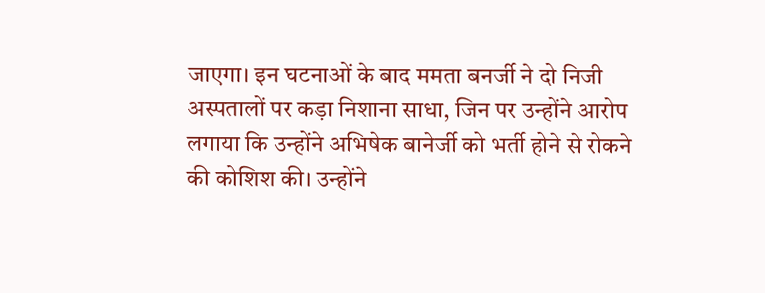जाएगा। इन घटनाओं के बाद ममता बनर्जी ने दो निजी अस्पतालों पर कड़ा निशाना साधा, जिन पर उन्होंने आरोप लगाया कि उन्होंने अभिषेक बानेर्जी को भर्ती होने से रोकने की कोशिश की। उन्होंने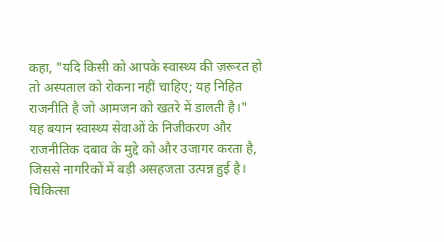कहा, "यदि किसी को आपके स्वास्थ्य की ज़रूरत हो तो अस्पताल को रोकना नहीं चाहिए; यह निहित राजनीति है जो आमजन को खतरे में डालती है।" यह बयान स्वास्थ्य सेवाओं के निजीकरण और राजनीतिक दबाव के मुद्दे को और उजागर करता है, जिससे नागरिकों में बड़ी असहजता उत्पन्न हुई है। चिकित्सा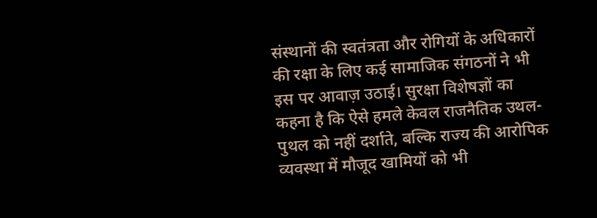संस्थानों की स्वतंत्रता और रोगियों के अधिकारों की रक्षा के लिए कई सामाजिक संगठनों ने भी इस पर आवाज़ उठाई। सुरक्षा विशेषज्ञों का कहना है कि ऐसे हमले केवल राजनैतिक उथल-पुथल को नहीं दर्शाते, बल्कि राज्य की आरोपिक व्यवस्था में मौजूद खामियों को भी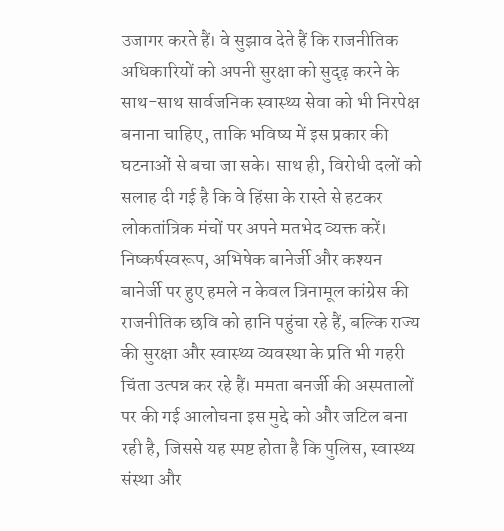उजागर करते हैं। वे सुझाव देते हैं कि राजनीतिक अधिकारियों को अपनी सुरक्षा को सुदृढ़ करने के साथ-साथ सार्वजनिक स्वास्थ्य सेवा को भी निरपेक्ष बनाना चाहिए, ताकि भविष्य में इस प्रकार की घटनाओं से बचा जा सके। साथ ही, विरोधी दलों को सलाह दी गई है कि वे हिंसा के रास्ते से हटकर लोकतांत्रिक मंचों पर अपने मतभेद व्यक्त करें। निष्कर्षस्वरूप, अभिषेक बानेर्जी और कश्यन बानेर्जी पर हुए हमले न केवल त्रिनामूल कांग्रेस की राजनीतिक छवि को हानि पहुंचा रहे हैं, बल्कि राज्य की सुरक्षा और स्वास्थ्य व्यवस्था के प्रति भी गहरी चिंता उत्पन्न कर रहे हैं। ममता बनर्जी की अस्पतालों पर की गई आलोचना इस मुद्दे को और जटिल बना रही है, जिससे यह स्पष्ट होता है कि पुलिस, स्वास्थ्य संस्था और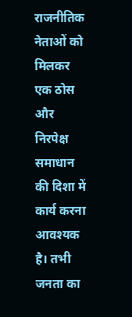राजनीतिक नेताओं को मिलकर एक ठोस और निरपेक्ष समाधान की दिशा में कार्य करना आवश्यक है। तभी जनता का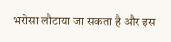भरोसा लौटाया जा सकता है और इस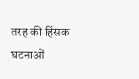तरह की हिंसक घटनाओं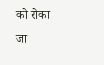को रोका जा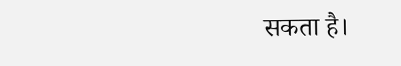सकता है।